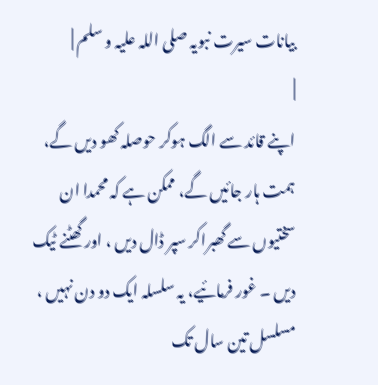بیانات سیرت نبویہ صلی اللہ علیہ و سلم |
|
اپنے قائد سے الگ ہوکر حوصلہ کھو دیں گے، ہمت ہار جائیں گے، ممکن ہے کہ محمدا ان سختیوں سے گھبراکر سپر ڈال دیں ، اور گھٹنے ٹیک دیں ۔ غور فرمائیے، یہ سلسلہ ایک دو دن نہیں ، مسلسل تین سال تک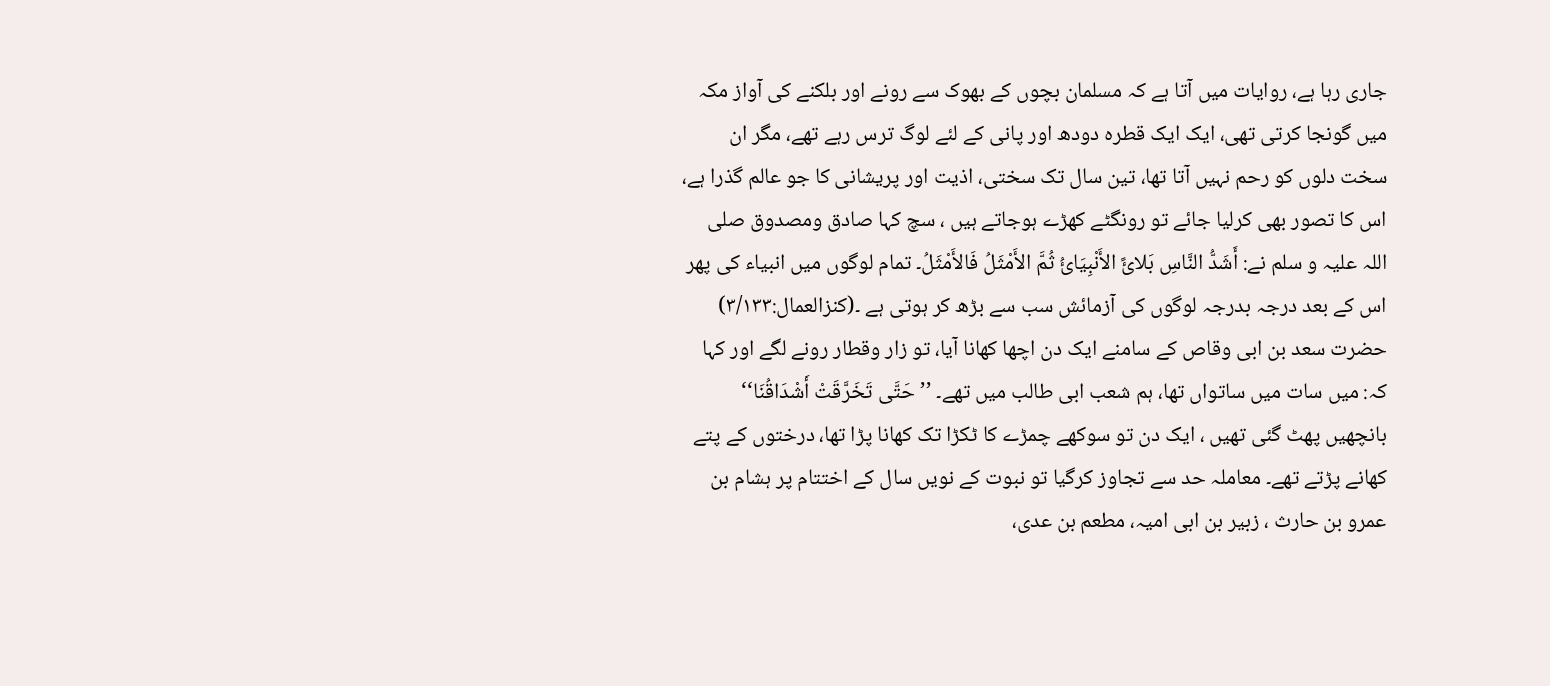جاری رہا ہے، روایات میں آتا ہے کہ مسلمان بچوں کے بھوک سے رونے اور بلکنے کی آواز مکہ میں گونجا کرتی تھی، ایک ایک قطرہ دودھ اور پانی کے لئے لوگ ترس رہے تھے، مگر ان سخت دلوں کو رحم نہیں آتا تھا، تین سال تک سختی، اذیت اور پریشانی کا جو عالم گذرا ہے، اس کا تصور بھی کرلیا جائے تو رونگٹے کھڑے ہوجاتے ہیں ، سچ کہا صادق ومصدوق صلی اللہ علیہ و سلم نے: أَشَدُّ النَّاسِ بَلائً الأَنْبِیَائُ ثُمَّ الأَمْثَلُ فَالأَمْثَلُ۔ تمام لوگوں میں انبیاء کی پھر اس کے بعد درجہ بدرجہ لوگوں کی آزمائش سب سے بڑھ کر ہوتی ہے ۔(کنزالعمال:۳/۱۳۳) حضرت سعد بن ابی وقاص کے سامنے ایک دن اچھا کھانا آیا، تو زار وقطار رونے لگے اور کہا کہ: میں سات میں ساتواں تھا، ہم شعب ابی طالب میں تھے۔ ’’حَتَّی تَخَرَّقَتْ أَشْدَاقُنَا‘‘ بانچھیں پھٹ گئی تھیں ، ایک دن تو سوکھے چمڑے کا ٹکڑا تک کھانا پڑا تھا، درختوں کے پتے کھانے پڑتے تھے۔ معاملہ حد سے تجاوز کرگیا تو نبوت کے نویں سال کے اختتام پر ہشام بن عمرو بن حارث ، زبیر بن ابی امیہ، مطعم بن عدی،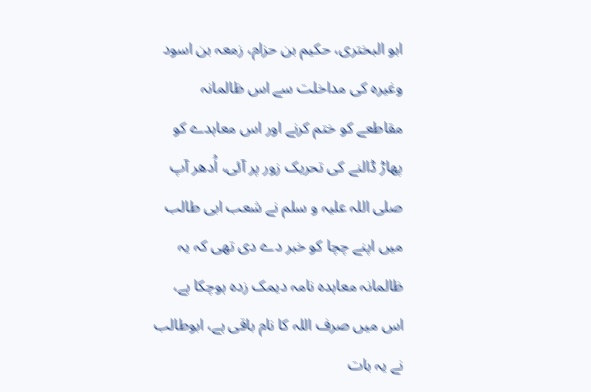ابو البختری، حکیم بن حزام، زمعہ بن اسود وغیرہ کی مداخلت سے اس ظالمانہ مقاطعے کو ختم کرنے اور اس معاہدے کو پھاڑ ڈالنے کی تحریک زور پر آئی، اُدھر آپ صلی اللہ علیہ و سلم نے شعب ابی طالب میں اپنے چچا کو خبر دے دی تھی کہ یہ ظالمانہ معاہدہ نامہ دیمک زدہ ہوچکا ہے، اس میں صرف اللہ کا نام باقی ہے، ابوطالب نے یہ بات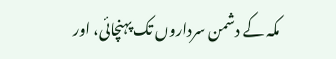مکہ کے دشمن سرداروں تک پہنچائی، اور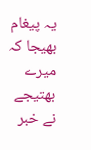یہ پیغام بھیجا کہ میرے بھتیجے نے خبر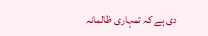دی ہے کہ تمہاری ظالمانہ